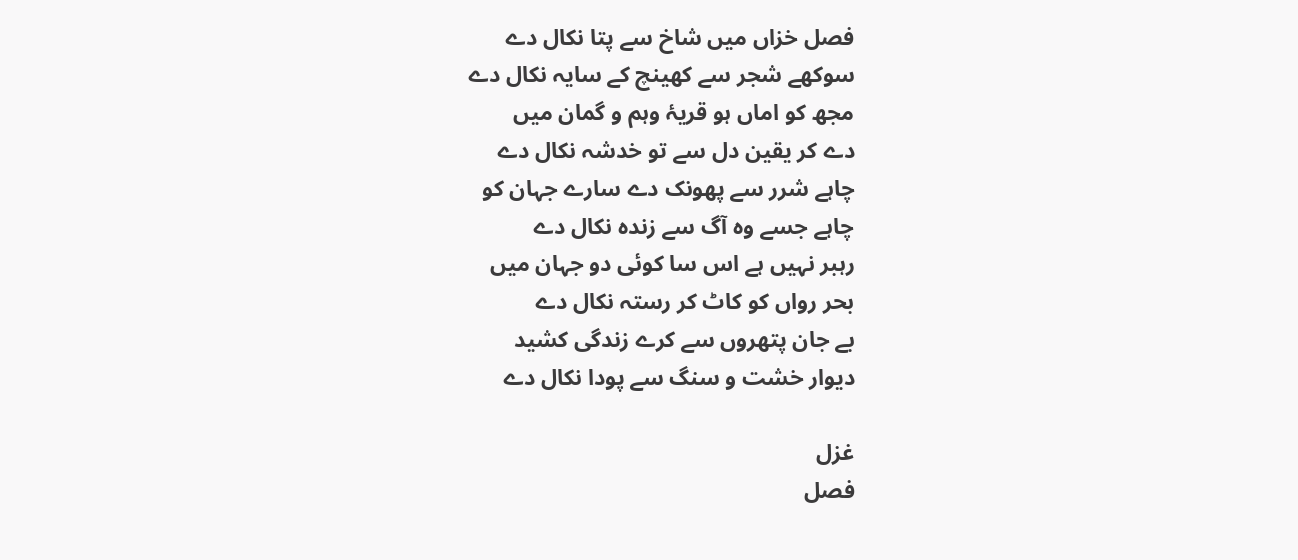فصل خزاں میں شاخ سے پتا نکال دے
سوکھے شجر سے کھینچ کے سایہ نکال دے
مجھ کو اماں ہو قریۂ وہم و گمان میں
دے کر یقین دل سے تو خدشہ نکال دے
چاہے شرر سے پھونک دے سارے جہان کو
چاہے جسے وہ آگ سے زندہ نکال دے
رہبر نہیں ہے اس سا کوئی دو جہان میں
بحر رواں کو کاٹ کر رستہ نکال دے
بے جان پتھروں سے کرے زندگی کشید
دیوار خشت و سنگ سے پودا نکال دے

غزل
فصل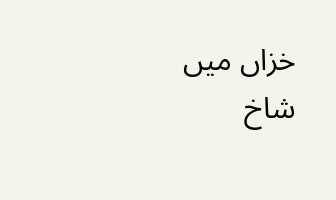خزاں میں شاخ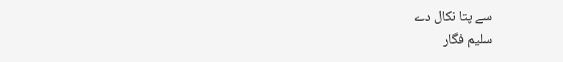سے پتا نکال دے
سلیم فگار